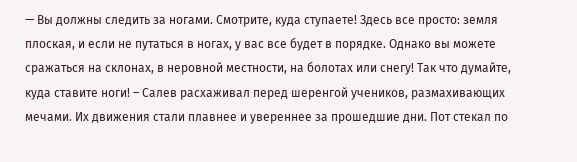— Вы должны следить за ногами. Смотрите, куда ступаете! Здесь все просто: земля плоская, и если не путаться в ногах, у вас все будет в порядке. Однако вы можете сражаться на склонах, в неровной местности, на болотах или снегу! Так что думайте, куда ставите ноги! – Салев расхаживал перед шеренгой учеников, размахивающих мечами. Их движения стали плавнее и увереннее за прошедшие дни. Пот стекал по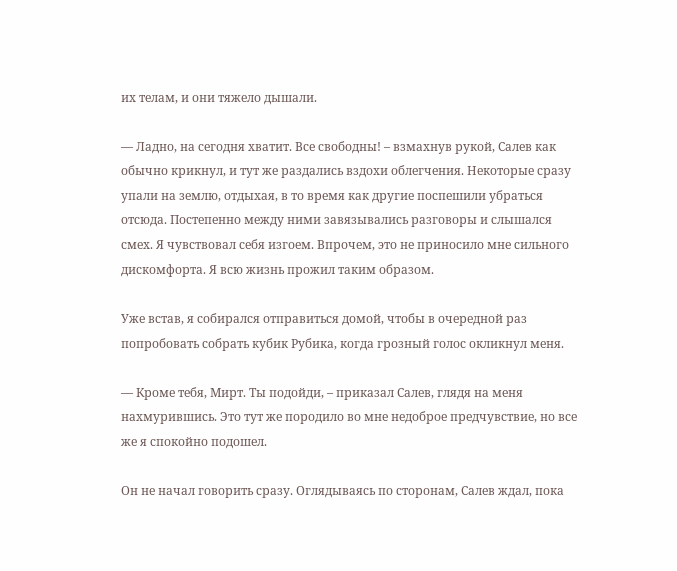их телам, и они тяжело дышали.

— Ладно, на сегодня хватит. Все свободны! – взмахнув рукой, Салев как обычно крикнул, и тут же раздались вздохи облегчения. Некоторые сразу упали на землю, отдыхая, в то время как другие поспешили убраться отсюда. Постепенно между ними завязывались разговоры и слышался смех. Я чувствовал себя изгоем. Впрочем, это не приносило мне сильного дискомфорта. Я всю жизнь прожил таким образом.

Уже встав, я собирался отправиться домой, чтобы в очередной раз попробовать собрать кубик Рубика, когда грозный голос окликнул меня.

— Кроме тебя, Мирт. Ты подойди, – приказал Салев, глядя на меня нахмурившись. Это тут же породило во мне недоброе предчувствие, но все же я спокойно подошел.

Он не начал говорить сразу. Оглядываясь по сторонам, Салев ждал, пока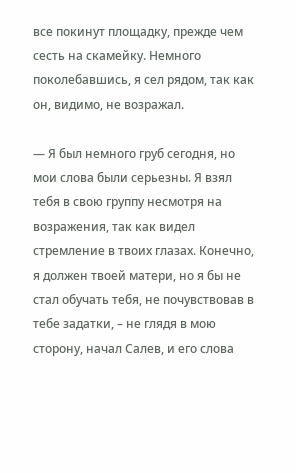все покинут площадку, прежде чем сесть на скамейку. Немного поколебавшись, я сел рядом, так как он, видимо, не возражал.

— Я был немного груб сегодня, но мои слова были серьезны. Я взял тебя в свою группу несмотря на возражения, так как видел стремление в твоих глазах. Конечно, я должен твоей матери, но я бы не стал обучать тебя, не почувствовав в тебе задатки, – не глядя в мою сторону, начал Салев, и его слова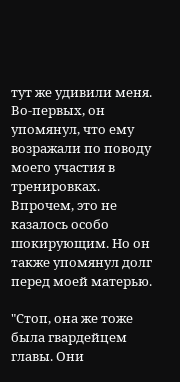тут же удивили меня. Во-первых, он упомянул, что ему возражали по поводу моего участия в тренировках. Впрочем, это не казалось особо шокирующим. Но он также упомянул долг перед моей матерью.

"Стоп, она же тоже была гвардейцем главы. Они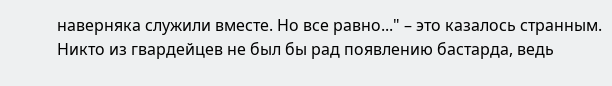наверняка служили вместе. Но все равно..." – это казалось странным. Никто из гвардейцев не был бы рад появлению бастарда, ведь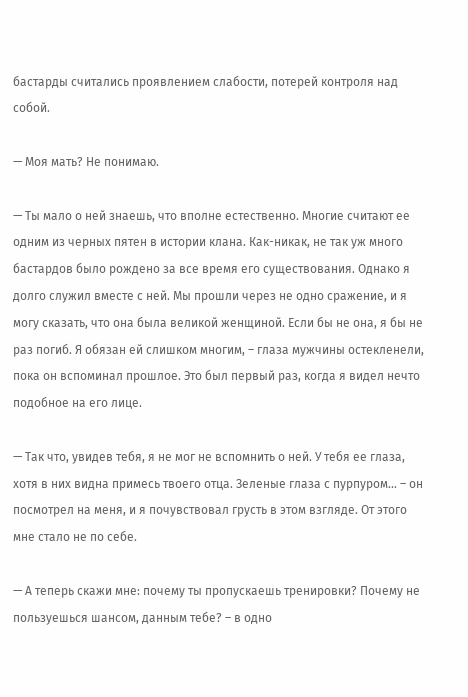бастарды считались проявлением слабости, потерей контроля над собой.

— Моя мать? Не понимаю.

— Ты мало о ней знаешь, что вполне естественно. Многие считают ее одним из черных пятен в истории клана. Как-никак, не так уж много бастардов было рождено за все время его существования. Однако я долго служил вместе с ней. Мы прошли через не одно сражение, и я могу сказать, что она была великой женщиной. Если бы не она, я бы не раз погиб. Я обязан ей слишком многим, – глаза мужчины остекленели, пока он вспоминал прошлое. Это был первый раз, когда я видел нечто подобное на его лице.

— Так что, увидев тебя, я не мог не вспомнить о ней. У тебя ее глаза, хотя в них видна примесь твоего отца. Зеленые глаза с пурпуром... – он посмотрел на меня, и я почувствовал грусть в этом взгляде. От этого мне стало не по себе.

— А теперь скажи мне: почему ты пропускаешь тренировки? Почему не пользуешься шансом, данным тебе? – в одно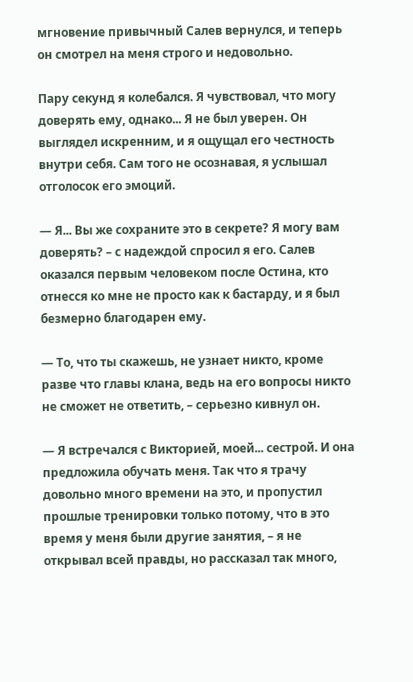мгновение привычный Салев вернулся, и теперь он смотрел на меня строго и недовольно.

Пару секунд я колебался. Я чувствовал, что могу доверять ему, однако... Я не был уверен. Он выглядел искренним, и я ощущал его честность внутри себя. Сам того не осознавая, я услышал отголосок его эмоций.

— Я... Вы же сохраните это в секрете? Я могу вам доверять? – с надеждой спросил я его. Салев оказался первым человеком после Остина, кто отнесся ко мне не просто как к бастарду, и я был безмерно благодарен ему.

— То, что ты скажешь, не узнает никто, кроме разве что главы клана, ведь на его вопросы никто не сможет не ответить, – серьезно кивнул он.

— Я встречался с Викторией, моей... сестрой. И она предложила обучать меня. Так что я трачу довольно много времени на это, и пропустил прошлые тренировки только потому, что в это время у меня были другие занятия, – я не открывал всей правды, но рассказал так много,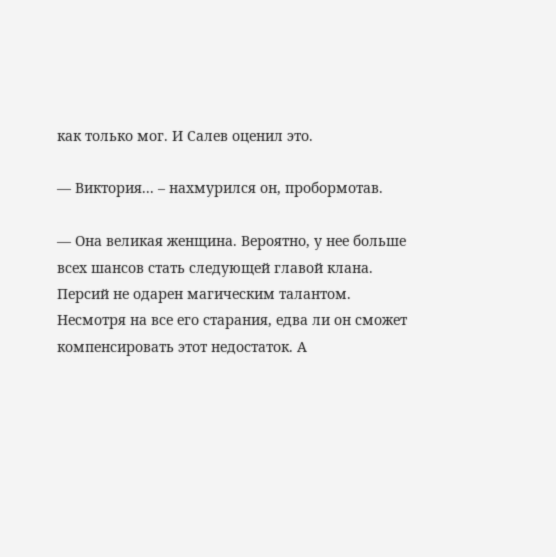как только мог. И Салев оценил это.

— Виктория... – нахмурился он, пробормотав.

— Она великая женщина. Вероятно, у нее больше всех шансов стать следующей главой клана. Персий не одарен магическим талантом. Несмотря на все его старания, едва ли он сможет компенсировать этот недостаток. А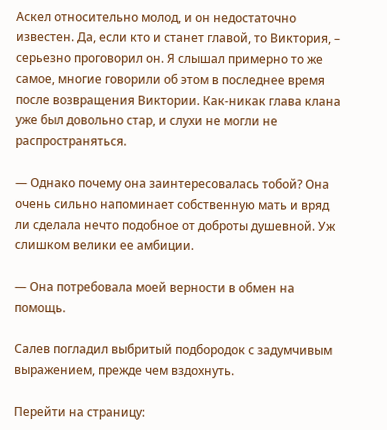Аскел относительно молод, и он недостаточно известен. Да, если кто и станет главой, то Виктория, – серьезно проговорил он. Я слышал примерно то же самое, многие говорили об этом в последнее время после возвращения Виктории. Как-никак глава клана уже был довольно стар, и слухи не могли не распространяться.

— Однако почему она заинтересовалась тобой? Она очень сильно напоминает собственную мать и вряд ли сделала нечто подобное от доброты душевной. Уж слишком велики ее амбиции.

— Она потребовала моей верности в обмен на помощь.

Салев погладил выбритый подбородок с задумчивым выражением, прежде чем вздохнуть.

Перейти на страницу: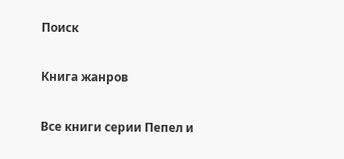Поиск

Книга жанров

Все книги серии Пепел и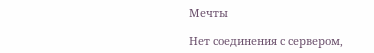Мечты

Нет соединения с сервером,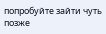попробуйте зайти чуть позже